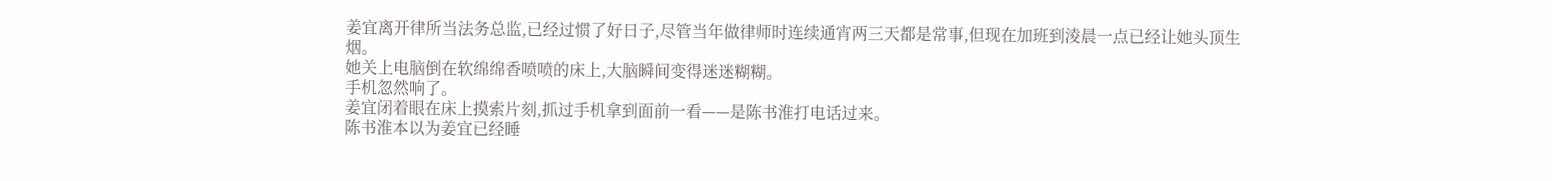姜宜离开律所当法务总监,已经过惯了好日子,尽管当年做律师时连续通宵两三天都是常事,但现在加班到淩晨一点已经让她头顶生烟。
她关上电脑倒在软绵绵香喷喷的床上,大脑瞬间变得迷迷糊糊。
手机忽然响了。
姜宜闭着眼在床上摸索片刻,抓过手机拿到面前一看——是陈书淮打电话过来。
陈书淮本以为姜宜已经睡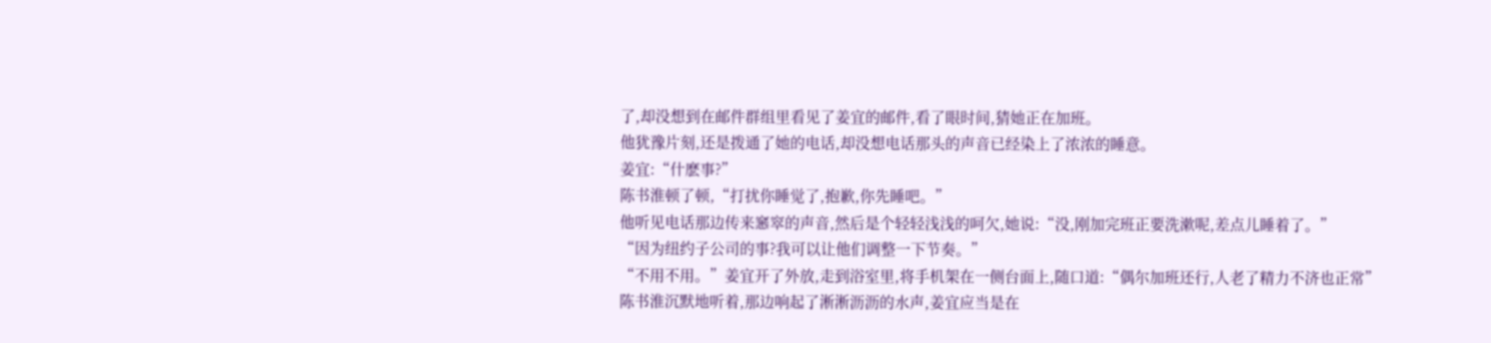了,却没想到在邮件群组里看见了姜宜的邮件,看了眼时间,猜她正在加班。
他犹豫片刻,还是拨通了她的电话,却没想电话那头的声音已经染上了浓浓的睡意。
姜宜:“什麽事?”
陈书淮顿了顿,“打扰你睡觉了,抱歉,你先睡吧。”
他听见电话那边传来窸窣的声音,然后是个轻轻浅浅的呵欠,她说:“没,刚加完班正要洗漱呢,差点儿睡着了。”
“因为纽约子公司的事?我可以让他们调整一下节奏。”
“不用不用。”姜宜开了外放,走到浴室里,将手机架在一侧台面上,随口道:“偶尔加班还行,人老了精力不济也正常”
陈书淮沉默地听着,那边响起了淅淅沥沥的水声,姜宜应当是在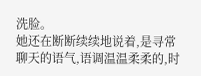洗脸。
她还在断断续续地说着,是寻常聊天的语气,语调温温柔柔的,时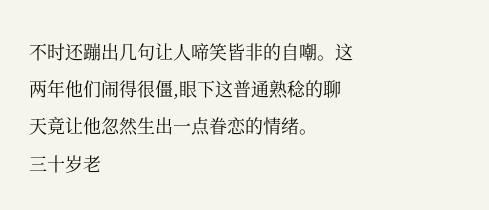不时还蹦出几句让人啼笑皆非的自嘲。这两年他们闹得很僵,眼下这普通熟稔的聊天竟让他忽然生出一点眷恋的情绪。
三十岁老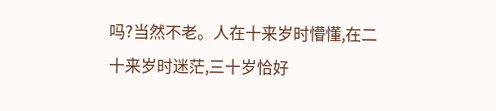吗?当然不老。人在十来岁时懵懂,在二十来岁时迷茫,三十岁恰好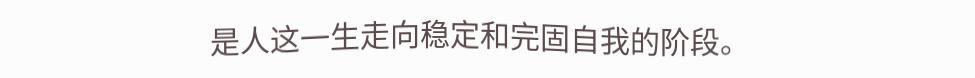是人这一生走向稳定和完固自我的阶段。